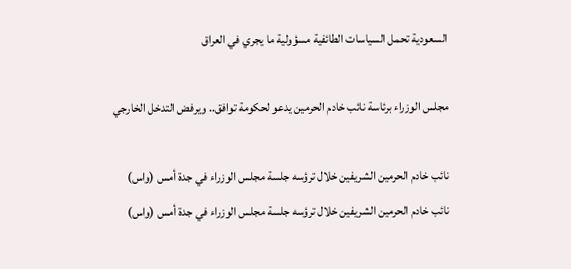السعودية تحمل السياسات الطائفية مسؤولية ما يجري في العراق

مجلس الوزراء برئاسة نائب خادم الحرمين يدعو لحكومة توافق.. ويرفض التدخل الخارجي

نائب خادم الحرمين الشريفين خلال ترؤسه جلسة مجلس الوزراء في جدة أمس (واس)
نائب خادم الحرمين الشريفين خلال ترؤسه جلسة مجلس الوزراء في جدة أمس (واس)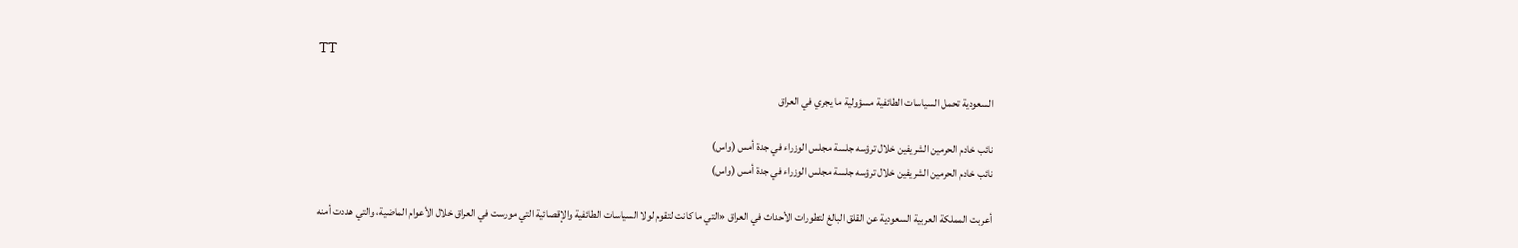TT

السعودية تحمل السياسات الطائفية مسؤولية ما يجري في العراق

نائب خادم الحرمين الشريفين خلال ترؤسه جلسة مجلس الوزراء في جدة أمس (واس)
نائب خادم الحرمين الشريفين خلال ترؤسه جلسة مجلس الوزراء في جدة أمس (واس)

أعربت المملكة العربية السعودية عن القلق البالغ لتطورات الأحداث في العراق «التي ما كانت لتقوم لولا السياسات الطائفية والإقصائية التي مورست في العراق خلال الأعوام الماضية، والتي هددت أمنه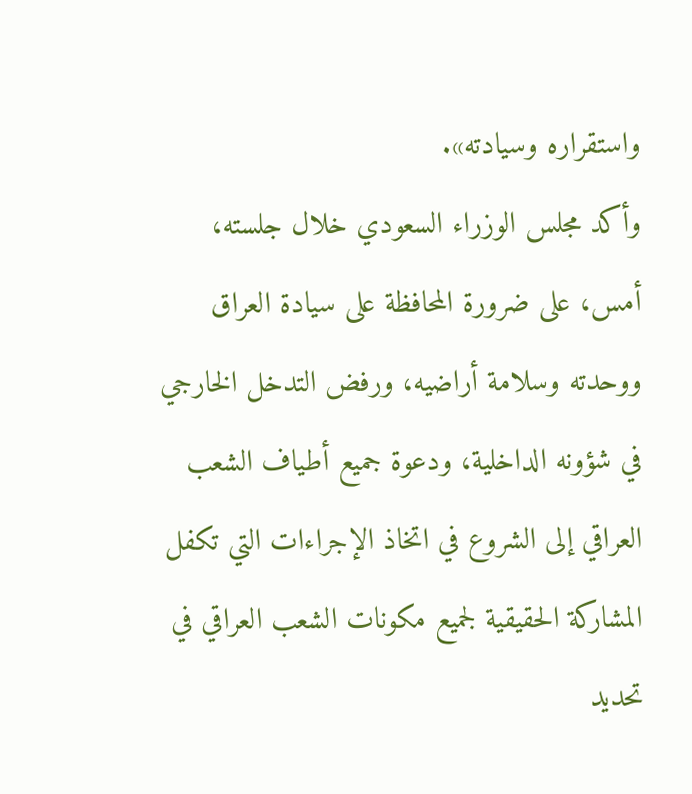واستقراره وسيادته».
وأكد مجلس الوزراء السعودي خلال جلسته، أمس، على ضرورة المحافظة على سيادة العراق ووحدته وسلامة أراضيه، ورفض التدخل الخارجي في شؤونه الداخلية، ودعوة جميع أطياف الشعب العراقي إلى الشروع في اتخاذ الإجراءات التي تكفل المشاركة الحقيقية لجميع مكونات الشعب العراقي في تحديد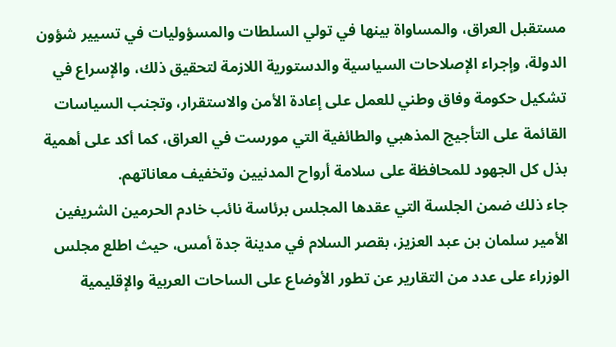مستقبل العراق، والمساواة بينها في تولي السلطات والمسؤوليات في تسيير شؤون الدولة، وإجراء الإصلاحات السياسية والدستورية اللازمة لتحقيق ذلك، والإسراع في تشكيل حكومة وفاق وطني للعمل على إعادة الأمن والاستقرار، وتجنب السياسات القائمة على التأجيج المذهبي والطائفية التي مورست في العراق، كما أكد على أهمية بذل كل الجهود للمحافظة على سلامة أرواح المدنيين وتخفيف معاناتهم.
جاء ذلك ضمن الجلسة التي عقدها المجلس برئاسة نائب خادم الحرمين الشريفين الأمير سلمان بن عبد العزيز، بقصر السلام في مدينة جدة أمس، حيث اطلع مجلس الوزراء على عدد من التقارير عن تطور الأوضاع على الساحات العربية والإقليمية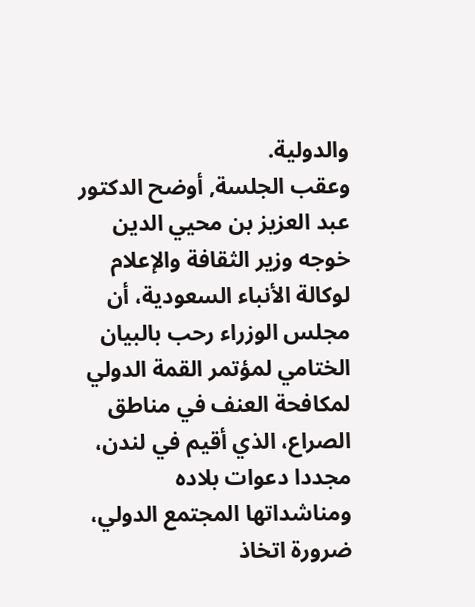والدولية.
وعقب الجلسة, أوضح الدكتور عبد العزيز بن محيي الدين خوجه وزير الثقافة والإعلام لوكالة الأنباء السعودية، أن مجلس الوزراء رحب بالبيان الختامي لمؤتمر القمة الدولي لمكافحة العنف في مناطق الصراع، الذي أقيم في لندن، مجددا دعوات بلاده ومناشداتها المجتمع الدولي، ضرورة اتخاذ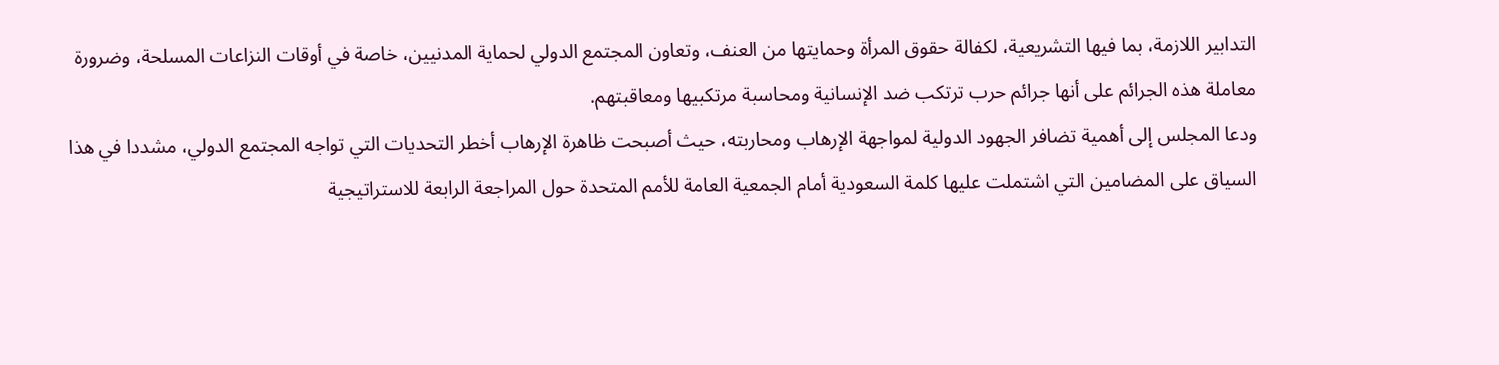التدابير اللازمة، بما فيها التشريعية، لكفالة حقوق المرأة وحمايتها من العنف، وتعاون المجتمع الدولي لحماية المدنيين، خاصة في أوقات النزاعات المسلحة، وضرورة معاملة هذه الجرائم على أنها جرائم حرب ترتكب ضد الإنسانية ومحاسبة مرتكبيها ومعاقبتهم.
ودعا المجلس إلى أهمية تضافر الجهود الدولية لمواجهة الإرهاب ومحاربته، حيث أصبحت ظاهرة الإرهاب أخطر التحديات التي تواجه المجتمع الدولي، مشددا في هذا السياق على المضامين التي اشتملت عليها كلمة السعودية أمام الجمعية العامة للأمم المتحدة حول المراجعة الرابعة للاستراتيجية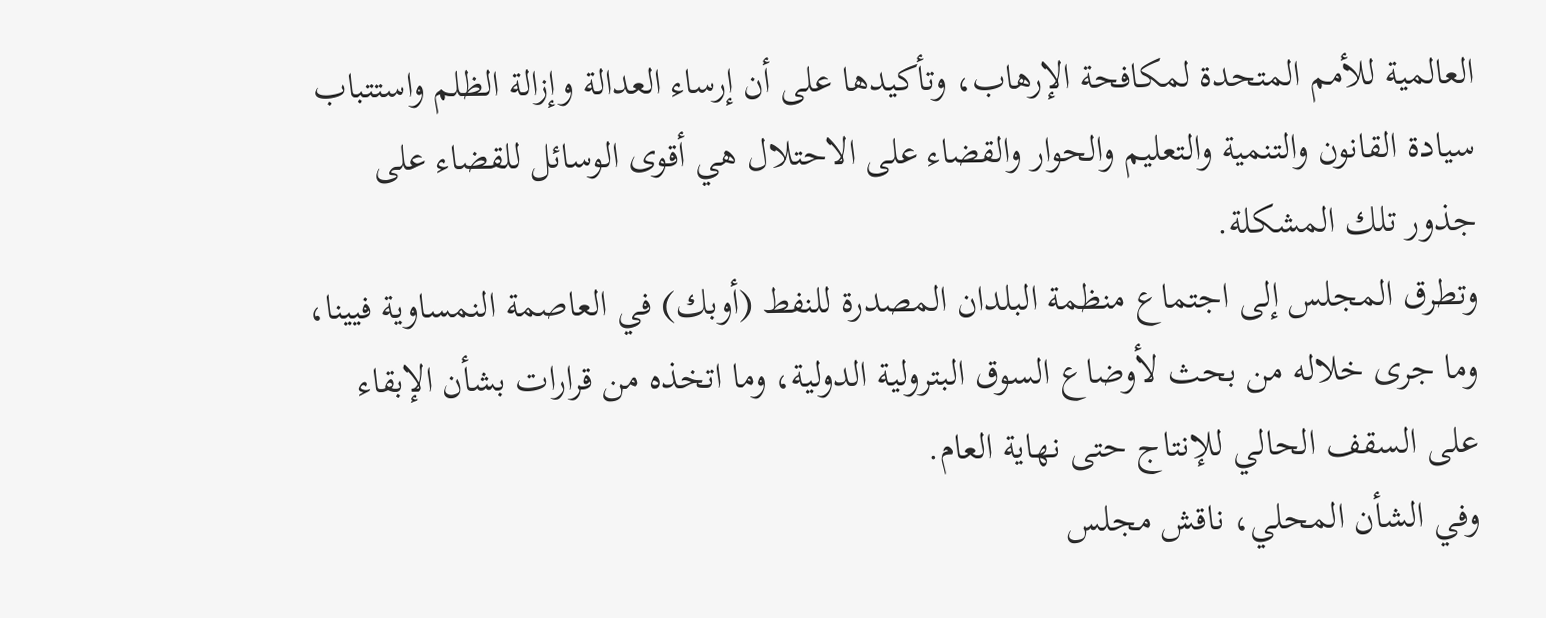العالمية للأمم المتحدة لمكافحة الإرهاب، وتأكيدها على أن إرساء العدالة وإزالة الظلم واستتباب سيادة القانون والتنمية والتعليم والحوار والقضاء على الاحتلال هي أقوى الوسائل للقضاء على جذور تلك المشكلة.
وتطرق المجلس إلى اجتماع منظمة البلدان المصدرة للنفط (أوبك) في العاصمة النمساوية فيينا، وما جرى خلاله من بحث لأوضاع السوق البترولية الدولية، وما اتخذه من قرارات بشأن الإبقاء على السقف الحالي للإنتاج حتى نهاية العام.
وفي الشأن المحلي، ناقش مجلس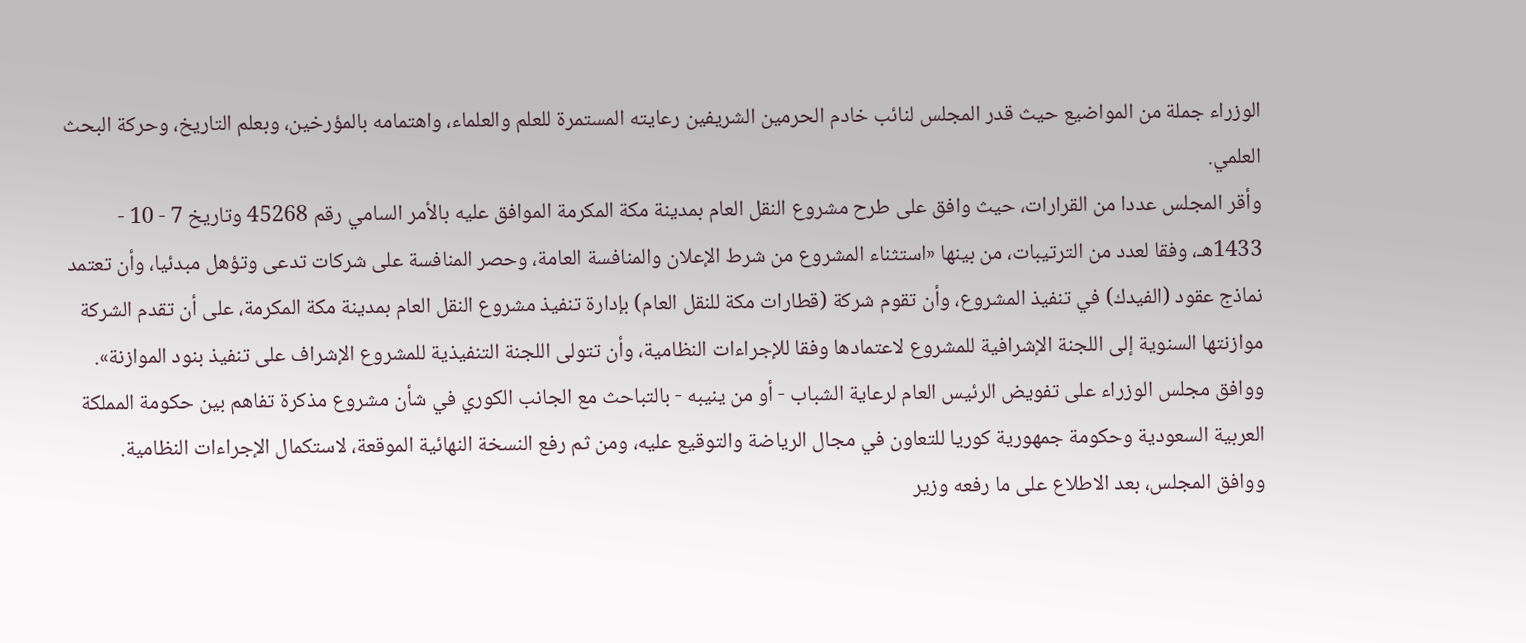الوزراء جملة من المواضيع حيث قدر المجلس لنائب خادم الحرمين الشريفين رعايته المستمرة للعلم والعلماء، واهتمامه بالمؤرخين، وبعلم التاريخ، وحركة البحث العلمي.
وأقر المجلس عددا من القرارات، حيث وافق على طرح مشروع النقل العام بمدينة مكة المكرمة الموافق عليه بالأمر السامي رقم 45268 وتاريخ 7 - 10 - 1433هـ، وفقا لعدد من الترتيبات، من بينها «استثناء المشروع من شرط الإعلان والمنافسة العامة، وحصر المنافسة على شركات تدعى وتؤهل مبدئيا، وأن تعتمد نماذج عقود (الفيدك) في تنفيذ المشروع، وأن تقوم شركة (قطارات مكة للنقل العام) بإدارة تنفيذ مشروع النقل العام بمدينة مكة المكرمة، على أن تقدم الشركة موازنتها السنوية إلى اللجنة الإشرافية للمشروع لاعتمادها وفقا للإجراءات النظامية، وأن تتولى اللجنة التنفيذية للمشروع الإشراف على تنفيذ بنود الموازنة».
ووافق مجلس الوزراء على تفويض الرئيس العام لرعاية الشباب - أو من ينيبه - بالتباحث مع الجانب الكوري في شأن مشروع مذكرة تفاهم بين حكومة المملكة العربية السعودية وحكومة جمهورية كوريا للتعاون في مجال الرياضة والتوقيع عليه، ومن ثم رفع النسخة النهائية الموقعة، لاستكمال الإجراءات النظامية.
ووافق المجلس، بعد الاطلاع على ما رفعه وزير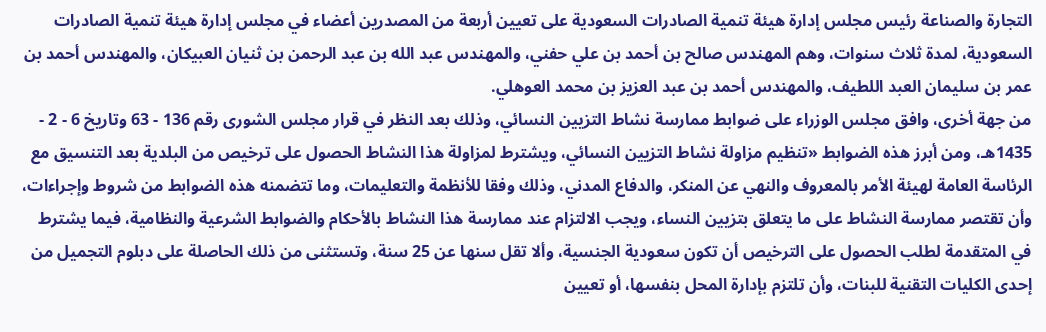التجارة والصناعة رئيس مجلس إدارة هيئة تنمية الصادرات السعودية على تعيين أربعة من المصدرين أعضاء في مجلس إدارة هيئة تنمية الصادرات السعودية، لمدة ثلاث سنوات، وهم المهندس صالح بن أحمد بن علي حفني، والمهندس عبد الله بن عبد الرحمن بن ثنيان العبيكان، والمهندس أحمد بن عمر بن سليمان العبد اللطيف، والمهندس أحمد بن عبد العزيز بن محمد العوهلي.
من جهة أخرى، وافق مجلس الوزراء على ضوابط ممارسة نشاط التزيين النسائي، وذلك بعد النظر في قرار مجلس الشورى رقم 136 - 63 وتاريخ 6 - 2 - 1435هـ، ومن أبرز هذه الضوابط «تنظيم مزاولة نشاط التزيين النسائي، ويشترط لمزاولة هذا النشاط الحصول على ترخيص من البلدية بعد التنسيق مع الرئاسة العامة لهيئة الأمر بالمعروف والنهي عن المنكر، والدفاع المدني، وذلك وفقا للأنظمة والتعليمات، وما تتضمنه هذه الضوابط من شروط وإجراءات، وأن تقتصر ممارسة النشاط على ما يتعلق بتزيين النساء، ويجب الالتزام عند ممارسة هذا النشاط بالأحكام والضوابط الشرعية والنظامية، فيما يشترط في المتقدمة لطلب الحصول على الترخيص أن تكون سعودية الجنسية، وألا تقل سنها عن 25 سنة، وتستثنى من ذلك الحاصلة على دبلوم التجميل من إحدى الكليات التقنية للبنات، وأن تلتزم بإدارة المحل بنفسها، أو تعيين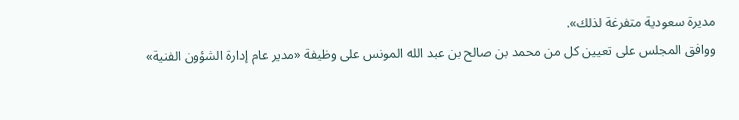مديرة سعودية متفرغة لذلك».
ووافق المجلس على تعيين كل من محمد بن صالح بن عبد الله المونس على وظيفة «مدير عام إدارة الشؤون الفنية»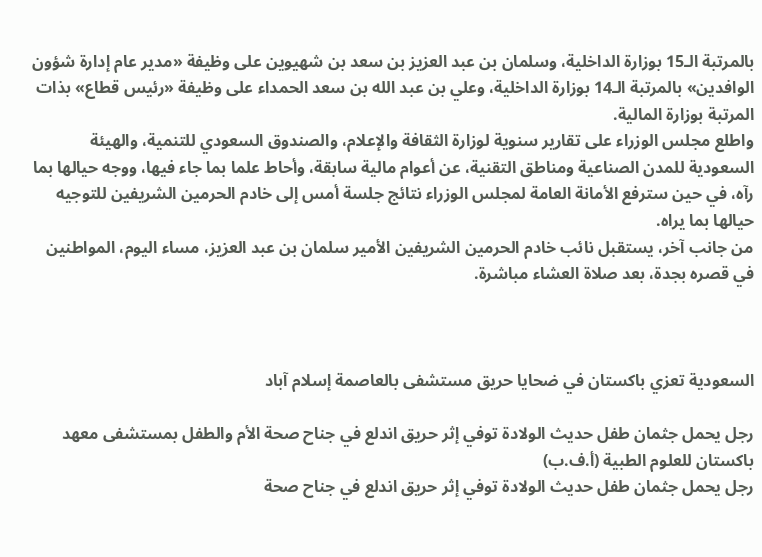بالمرتبة الـ15 بوزارة الداخلية، وسلمان بن عبد العزيز بن سعد بن شهيوين على وظيفة «مدير عام إدارة شؤون الوافدين» بالمرتبة الـ14 بوزارة الداخلية، وعلي بن عبد الله بن سعد الحمداء على وظيفة «رئيس قطاع» بذات المرتبة بوزارة المالية.
واطلع مجلس الوزراء على تقارير سنوية لوزارة الثقافة والإعلام، والصندوق السعودي للتنمية، والهيئة السعودية للمدن الصناعية ومناطق التقنية، عن أعوام مالية سابقة، وأحاط علما بما جاء فيها، ووجه حيالها بما رآه، في حين سترفع الأمانة العامة لمجلس الوزراء نتائج جلسة أمس إلى خادم الحرمين الشريفين للتوجيه حيالها بما يراه.
من جانب آخر، يستقبل نائب خادم الحرمين الشريفين الأمير سلمان بن عبد العزيز، مساء اليوم، المواطنين في قصره بجدة، بعد صلاة العشاء مباشرة.



السعودية تعزي باكستان في ضحايا حريق مستشفى بالعاصمة إسلام آباد

رجل يحمل جثمان طفل حديث الولادة توفي إثر حريق اندلع في جناح صحة الأم والطفل بمستشفى معهد باكستان للعلوم الطبية (أ.ف.ب)
رجل يحمل جثمان طفل حديث الولادة توفي إثر حريق اندلع في جناح صحة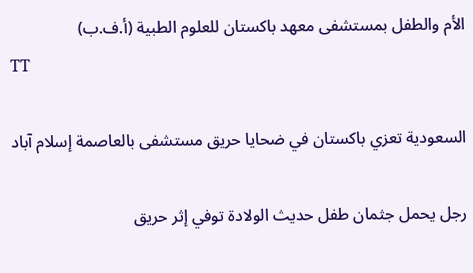الأم والطفل بمستشفى معهد باكستان للعلوم الطبية (أ.ف.ب)
TT

السعودية تعزي باكستان في ضحايا حريق مستشفى بالعاصمة إسلام آباد

رجل يحمل جثمان طفل حديث الولادة توفي إثر حريق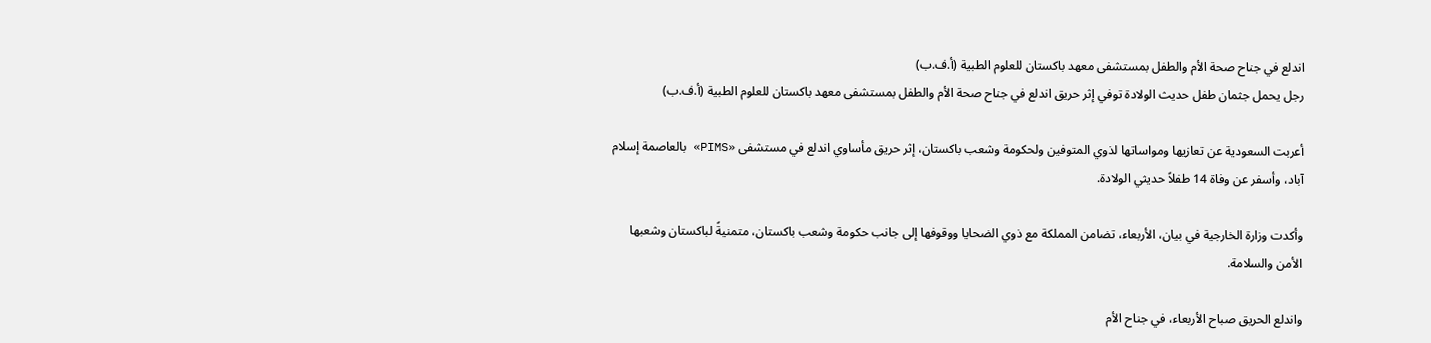اندلع في جناح صحة الأم والطفل بمستشفى معهد باكستان للعلوم الطبية (أ.ف.ب)
رجل يحمل جثمان طفل حديث الولادة توفي إثر حريق اندلع في جناح صحة الأم والطفل بمستشفى معهد باكستان للعلوم الطبية (أ.ف.ب)

أعربت السعودية عن تعازيها ومواساتها لذوي المتوفين ولحكومة وشعب باكستان، إثر حريق مأساوي اندلع في مستشفى «PIMS» بالعاصمة إسلام آباد، وأسفر عن وفاة 14 طفلاً حديثي الولادة.

وأكدت وزارة الخارجية في بيان، الأربعاء، تضامن المملكة مع ذوي الضحايا ووقوفها إلى جانب حكومة وشعب باكستان، متمنيةً لباكستان وشعبها الأمن والسلامة.

واندلع الحريق صباح الأربعاء، في جناح الأم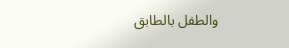والطفل بالطابق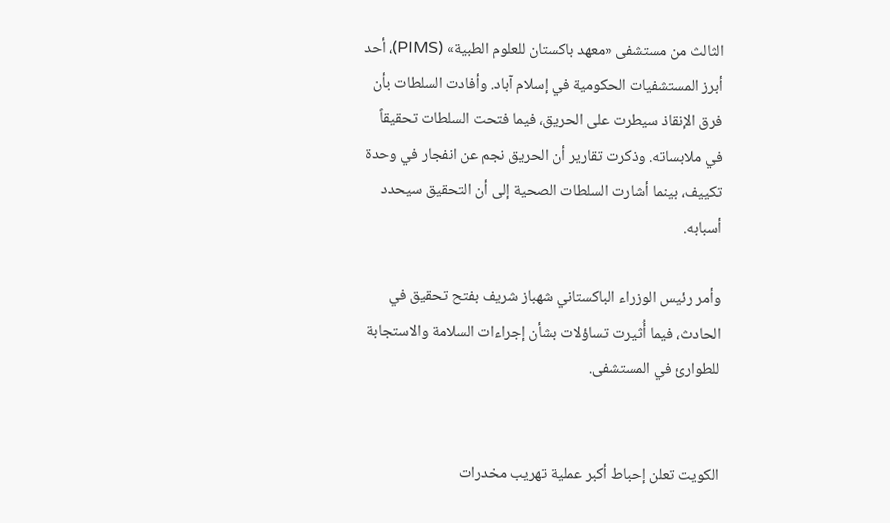الثالث من مستشفى «معهد باكستان للعلوم الطبية» (PIMS)، أحد أبرز المستشفيات الحكومية في إسلام آباد. وأفادت السلطات بأن فرق الإنقاذ سيطرت على الحريق، فيما فتحت السلطات تحقيقاً في ملابساته. وذكرت تقارير أن الحريق نجم عن انفجار في وحدة تكييف، بينما أشارت السلطات الصحية إلى أن التحقيق سيحدد أسبابه.

وأمر رئيس الوزراء الباكستاني شهباز شريف بفتح تحقيق في الحادث، فيما أُثيرت تساؤلات بشأن إجراءات السلامة والاستجابة للطوارئ في المستشفى.


الكويت تعلن إحباط أكبر عملية تهريب مخدرات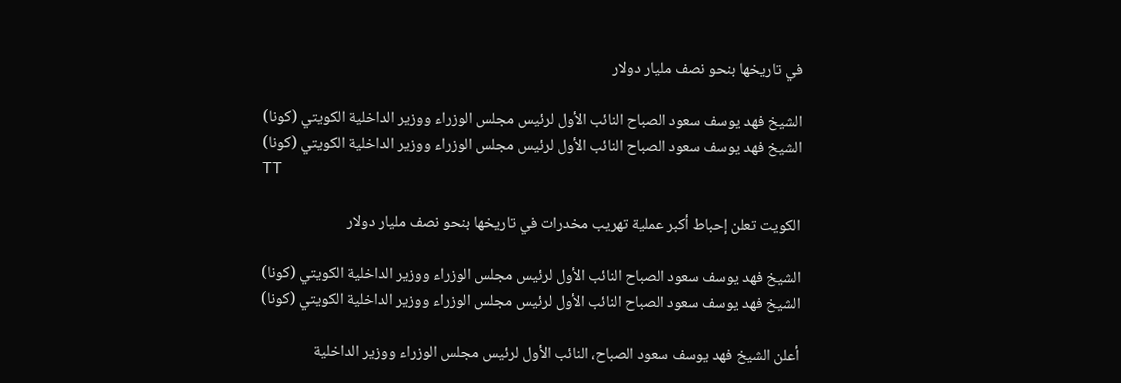في تاريخها بنحو نصف مليار دولار

الشيخ فهد يوسف سعود الصباح النائب الأول لرئيس مجلس الوزراء ووزير الداخلية الكويتي (كونا)
الشيخ فهد يوسف سعود الصباح النائب الأول لرئيس مجلس الوزراء ووزير الداخلية الكويتي (كونا)
TT

الكويت تعلن إحباط أكبر عملية تهريب مخدرات في تاريخها بنحو نصف مليار دولار

الشيخ فهد يوسف سعود الصباح النائب الأول لرئيس مجلس الوزراء ووزير الداخلية الكويتي (كونا)
الشيخ فهد يوسف سعود الصباح النائب الأول لرئيس مجلس الوزراء ووزير الداخلية الكويتي (كونا)

أعلن الشيخ فهد يوسف سعود الصباح، النائب الأول لرئيس مجلس الوزراء ووزير الداخلية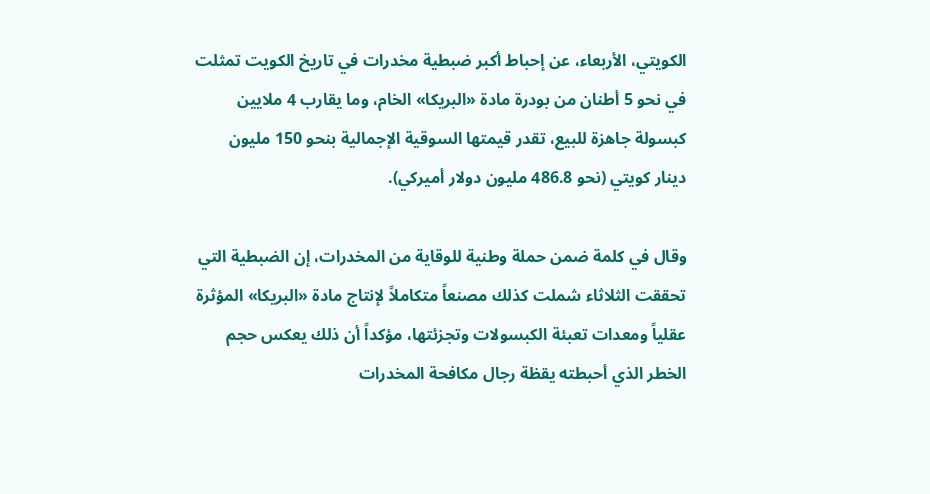الكويتي، الأربعاء، عن إحباط أكبر ضبطية مخدرات في تاريخ الكويت تمثلت في نحو 5 أطنان من بودرة مادة «البريكا» الخام، وما يقارب 4 ملايين كبسولة جاهزة للبيع، تقدر قيمتها السوقية الإجمالية بنحو 150 مليون دينار كويتي (نحو 486.8 مليون دولار أميركي).

وقال في كلمة ضمن حملة وطنية للوقاية من المخدرات، إن الضبطية التي تحققت الثلاثاء شملت كذلك مصنعاً متكاملاً لإنتاج مادة «البريكا» المؤثرة عقلياً ومعدات تعبئة الكبسولات وتجزئتها، مؤكداً أن ذلك يعكس حجم الخطر الذي أحبطته يقظة رجال مكافحة المخدرات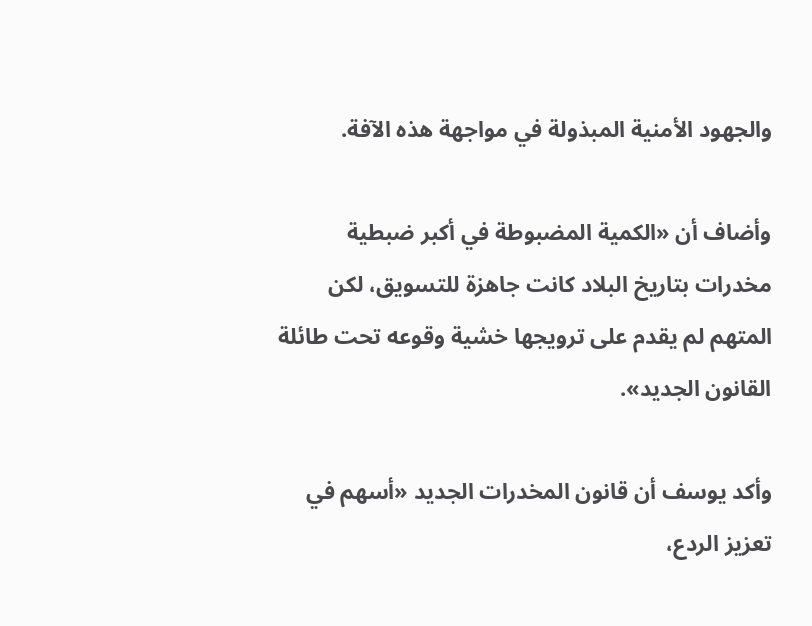والجهود الأمنية المبذولة في مواجهة هذه الآفة.

وأضاف أن «الكمية المضبوطة في أكبر ضبطية مخدرات بتاريخ البلاد كانت جاهزة للتسويق، لكن المتهم لم يقدم على ترويجها خشية وقوعه تحت طائلة القانون الجديد».

وأكد يوسف أن قانون المخدرات الجديد «أسهم في تعزيز الردع،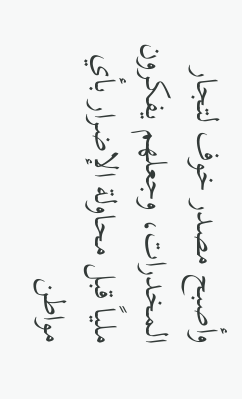وأصبح مصدر خوف لتجار المخدرات، وجعلهم يفكرون ملياً قبل محاولة الإضرار بأي مواطن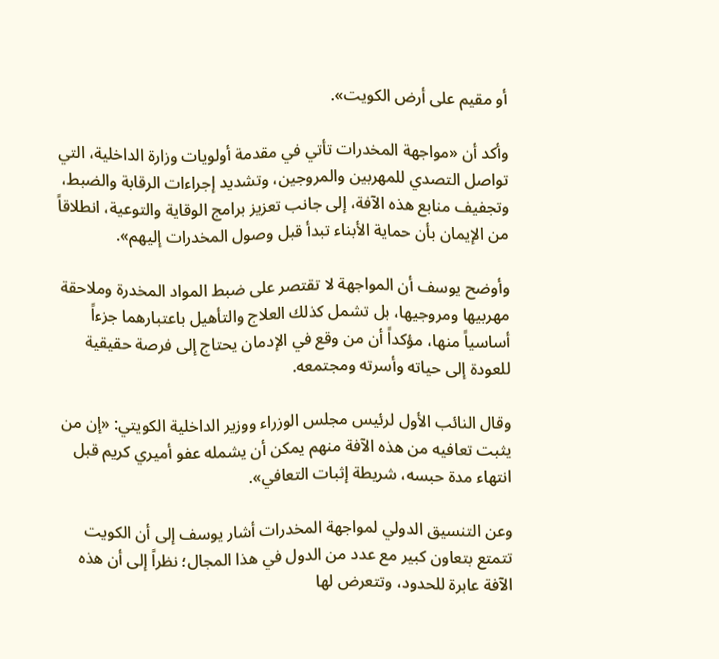أو مقيم على أرض الكويت».

وأكد أن «مواجهة المخدرات تأتي في مقدمة أولويات وزارة الداخلية، التي تواصل التصدي للمهربين والمروجين، وتشديد إجراءات الرقابة والضبط، وتجفيف منابع هذه الآفة، إلى جانب تعزيز برامج الوقاية والتوعية، انطلاقاً من الإيمان بأن حماية الأبناء تبدأ قبل وصول المخدرات إليهم».

وأوضح يوسف أن المواجهة لا تقتصر على ضبط المواد المخدرة وملاحقة مهربيها ومروجيها، بل تشمل كذلك العلاج والتأهيل باعتبارهما جزءاً أساسياً منها، مؤكداً أن من وقع في الإدمان يحتاج إلى فرصة حقيقية للعودة إلى حياته وأسرته ومجتمعه.

وقال النائب الأول لرئيس مجلس الوزراء ووزير الداخلية الكويتي: «إن من يثبت تعافيه من هذه الآفة منهم يمكن أن يشمله عفو أميري كريم قبل انتهاء مدة حبسه، شريطة إثبات التعافي».

وعن التنسيق الدولي لمواجهة المخدرات أشار يوسف إلى أن الكويت تتمتع بتعاون كبير مع عدد من الدول في هذا المجال؛ نظراً إلى أن هذه الآفة عابرة للحدود، وتتعرض لها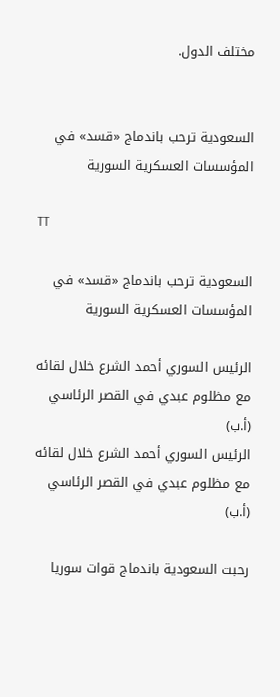مختلف الدول.


السعودية ترحب باندماج «قسد» في المؤسسات العسكرية السورية

TT

السعودية ترحب باندماج «قسد» في المؤسسات العسكرية السورية

الرئيس السوري أحمد الشرع خلال لقائه مع مظلوم عبدي في القصر الرئاسي (أ.ب)
الرئيس السوري أحمد الشرع خلال لقائه مع مظلوم عبدي في القصر الرئاسي (أ.ب)

رحبت السعودية باندماج قوات سوريا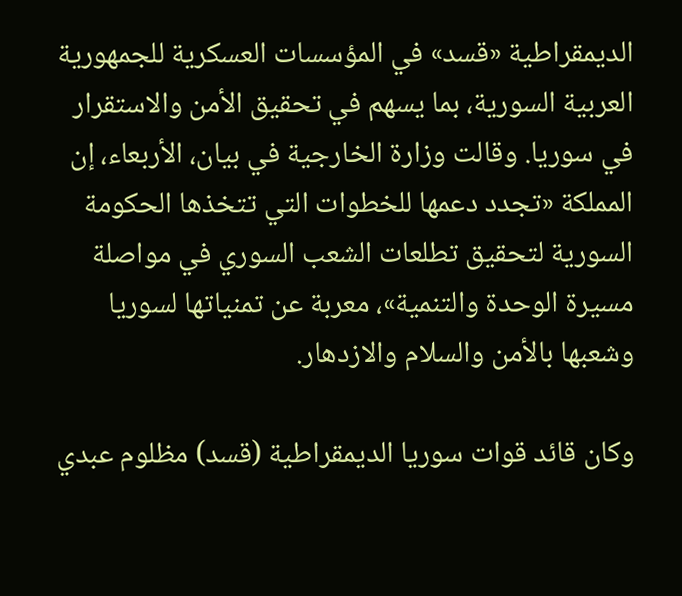الديمقراطية «قسد» في المؤسسات العسكرية للجمهورية العربية السورية، بما يسهم في تحقيق الأمن والاستقرار في سوريا. وقالت وزارة الخارجية في بيان، الأربعاء، إن المملكة «تجدد دعمها للخطوات التي تتخذها الحكومة السورية لتحقيق تطلعات الشعب السوري في مواصلة مسيرة الوحدة والتنمية»، معربة عن تمنياتها لسوريا وشعبها بالأمن والسلام والازدهار.

وكان قائد قوات سوريا الديمقراطية (قسد) مظلوم عبدي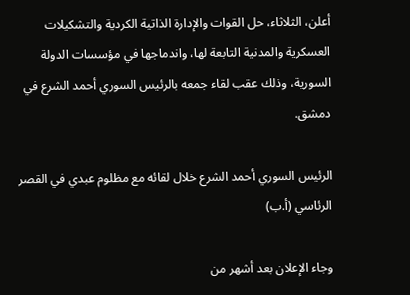أعلن، الثلاثاء، حل القوات والإدارة الذاتية الكردية والتشكيلات العسكرية والمدنية التابعة لها، واندماجها في مؤسسات الدولة السورية، وذلك عقب لقاء جمعه بالرئيس السوري أحمد الشرع في دمشق.

الرئيس السوري أحمد الشرع خلال لقائه مع مظلوم عبدي في القصر الرئاسي (أ.ب)

وجاء الإعلان بعد أشهر من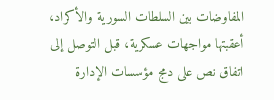المفاوضات بين السلطات السورية والأكراد، أعقبتها مواجهات عسكرية، قبل التوصل إلى اتفاق نص على دمج مؤسسات الإدارة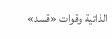الذاتية وقوات «قسد»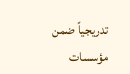تدريجياً ضمن مؤسسات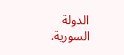الدولة السورية.